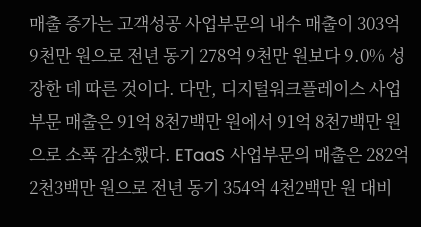매출 증가는 고객성공 사업부문의 내수 매출이 303억 9천만 원으로 전년 동기 278억 9천만 원보다 9.0% 성장한 데 따른 것이다. 다만, 디지털워크플레이스 사업부문 매출은 91억 8천7백만 원에서 91억 8천7백만 원으로 소폭 감소했다. ETaaS 사업부문의 매출은 282억 2천3백만 원으로 전년 동기 354억 4천2백만 원 대비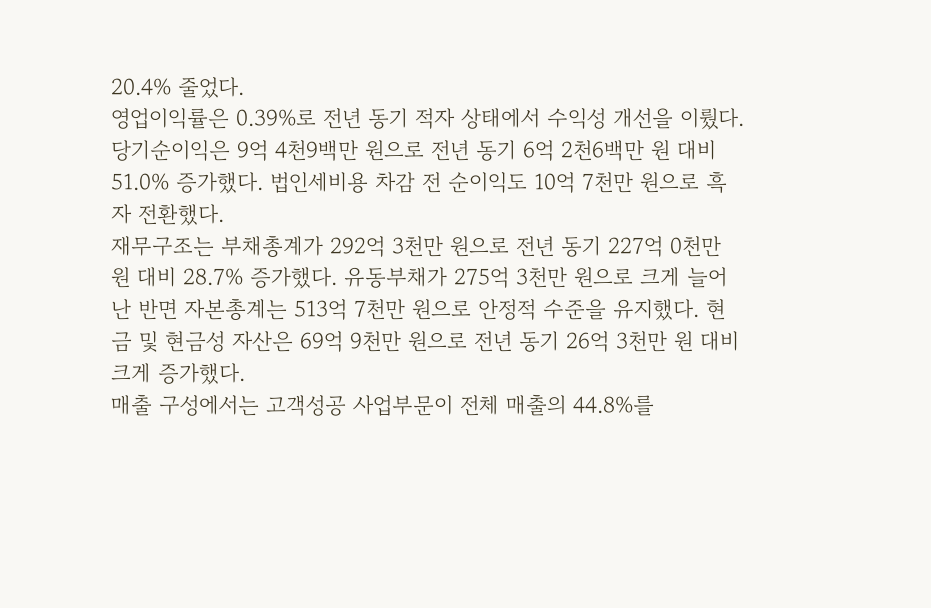20.4% 줄었다.
영업이익률은 0.39%로 전년 동기 적자 상태에서 수익성 개선을 이뤘다. 당기순이익은 9억 4천9백만 원으로 전년 동기 6억 2천6백만 원 대비 51.0% 증가했다. 법인세비용 차감 전 순이익도 10억 7천만 원으로 흑자 전환했다.
재무구조는 부채총계가 292억 3천만 원으로 전년 동기 227억 0천만 원 대비 28.7% 증가했다. 유동부채가 275억 3천만 원으로 크게 늘어난 반면 자본총계는 513억 7천만 원으로 안정적 수준을 유지했다. 현금 및 현금성 자산은 69억 9천만 원으로 전년 동기 26억 3천만 원 대비 크게 증가했다.
매출 구성에서는 고객성공 사업부문이 전체 매출의 44.8%를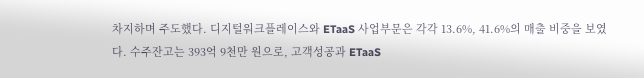차지하며 주도했다. 디지털워크플레이스와 ETaaS 사업부문은 각각 13.6%, 41.6%의 매출 비중을 보였다. 수주잔고는 393억 9천만 원으로, 고객성공과 ETaaS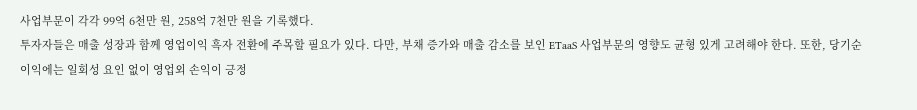사업부문이 각각 99억 6천만 원, 258억 7천만 원을 기록했다.
투자자들은 매출 성장과 함께 영업이익 흑자 전환에 주목할 필요가 있다. 다만, 부채 증가와 매출 감소를 보인 ETaaS 사업부문의 영향도 균형 있게 고려해야 한다. 또한, 당기순이익에는 일회성 요인 없이 영업외 손익이 긍정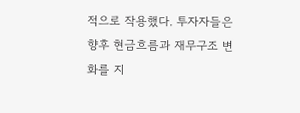적으로 작용했다. 투자자들은 향후 현금흐름과 재무구조 변화를 지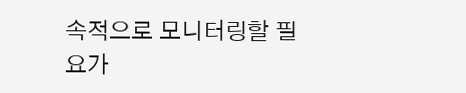속적으로 모니터링할 필요가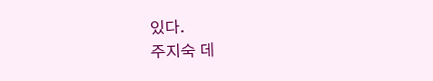있다.
주지숙 데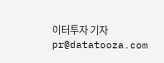이터투자 기자 pr@datatooza.com